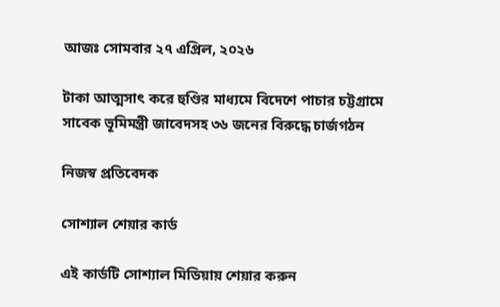আজঃ সোমবার ২৭ এপ্রিল, ২০২৬

টাকা আত্মসাৎ করে হুণ্ডির মাধ্যমে বিদেশে পাচার চট্টগ্রামে সাবেক ভূমিমন্ত্রী জাবেদসহ ৩৬ জনের বিরুদ্ধে চার্জগঠন

নিজস্ব প্রতিবেদক

সোশ্যাল শেয়ার কার্ড

এই কার্ডটি সোশ্যাল মিডিয়ায় শেয়ার করুন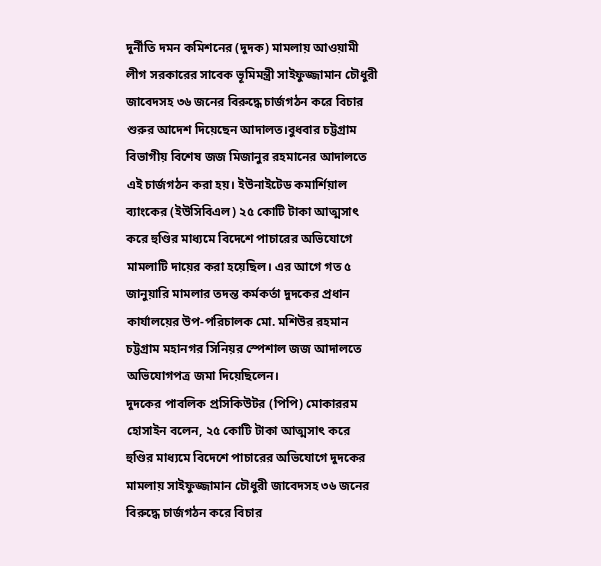দুর্নীতি দমন কমিশনের (দুদক) মামলায় আওয়ামী লীগ সরকারের সাবেক ভূমিমন্ত্রী সাইফুজ্জামান চৌধুরী জাবেদসহ ৩৬ জনের বিরুদ্ধে চার্জগঠন করে বিচার শুরুর আদেশ দিয়েছেন আদালত।বুধবার চট্টগ্রাম বিভাগীয় বিশেষ জজ মিজানুর রহমানের আদালতে এই চার্জগঠন করা হয়। ইউনাইটেড কমার্শিয়াল ব্যাংকের (ইউসিবিএল) ২৫ কোটি টাকা আত্মসাৎ করে হুণ্ডির মাধ্যমে বিদেশে পাচারের অভিযোগে মামলাটি দায়ের করা হয়েছিল। এর আগে গত ৫ জানুয়ারি মামলার তদন্ত কর্মকর্তা দুদকের প্রধান কার্যালয়ের উপ-পরিচালক মো. মশিউর রহমান চট্টগ্রাম মহানগর সিনিয়র স্পেশাল জজ আদালতে অভিযোগপত্র জমা দিয়েছিলেন।
দুদকের পাবলিক প্রসিকিউটর (পিপি) মোকাররম হোসাইন বলেন, ২৫ কোটি টাকা আত্মসাৎ করে হুণ্ডির মাধ্যমে বিদেশে পাচারের অভিযোগে দুদকের মামলায় সাইফুজ্জামান চৌধুরী জাবেদসহ ৩৬ জনের বিরুদ্ধে চার্জগঠন করে বিচার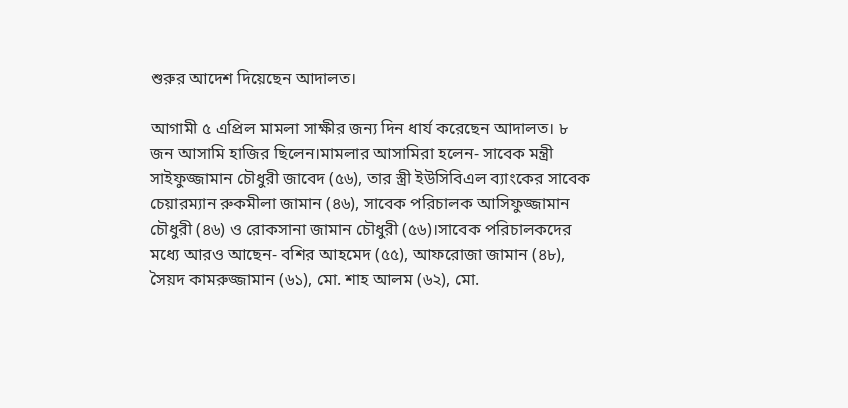শুরুর আদেশ দিয়েছেন আদালত।

আগামী ৫ এপ্রিল মামলা সাক্ষীর জন্য দিন ধার্য করেছেন আদালত। ৮ জন আসামি হাজির ছিলেন।মামলার আসামিরা হলেন- সাবেক মন্ত্রী সাইফুজ্জামান চৌধুরী জাবেদ (৫৬), তার স্ত্রী ইউসিবিএল ব্যাংকের সাবেক চেয়ারম্যান রুকমীলা জামান (৪৬), সাবেক পরিচালক আসিফুজ্জামান চৌধুরী (৪৬) ও রোকসানা জামান চৌধুরী (৫৬)।সাবেক পরিচালকদের মধ্যে আরও আছেন- বশির আহমেদ (৫৫), আফরোজা জামান (৪৮), সৈয়দ কামরুজ্জামান (৬১), মো. শাহ আলম (৬২), মো.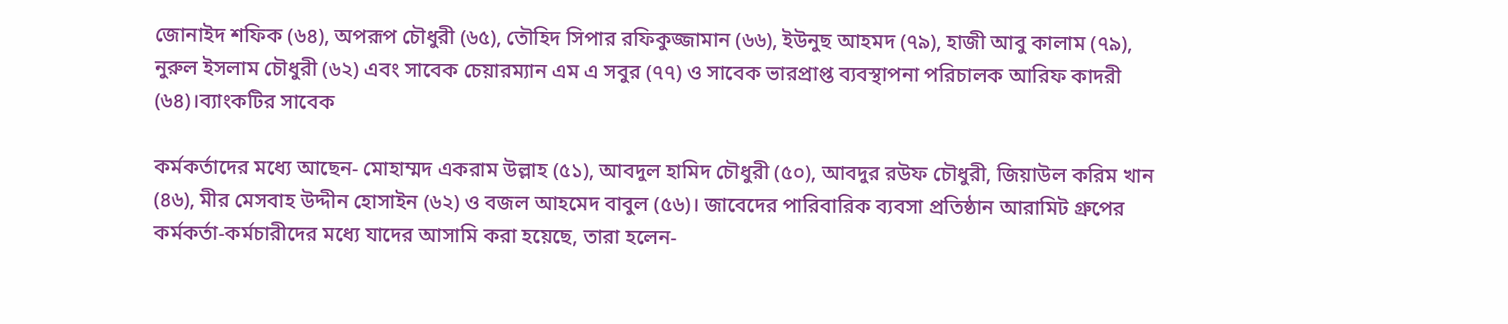জোনাইদ শফিক (৬৪), অপরূপ চৌধুরী (৬৫), তৌহিদ সিপার রফিকুজ্জামান (৬৬), ইউনুছ আহমদ (৭৯), হাজী আবু কালাম (৭৯), নুরুল ইসলাম চৌধুরী (৬২) এবং সাবেক চেয়ারম্যান এম এ সবুর (৭৭) ও সাবেক ভারপ্রাপ্ত ব্যবস্থাপনা পরিচালক আরিফ কাদরী (৬৪)।ব্যাংকটির সাবেক

কর্মকর্তাদের মধ্যে আছেন- মোহাম্মদ একরাম উল্লাহ (৫১), আবদুল হামিদ চৌধুরী (৫০), আবদুর রউফ চৌধুরী, জিয়াউল করিম খান (৪৬), মীর মেসবাহ উদ্দীন হোসাইন (৬২) ও বজল আহমেদ বাবুল (৫৬)। জাবেদের পারিবারিক ব্যবসা প্রতিষ্ঠান আরামিট গ্রুপের কর্মকর্তা-কর্মচারীদের মধ্যে যাদের আসামি করা হয়েছে, তারা হলেন-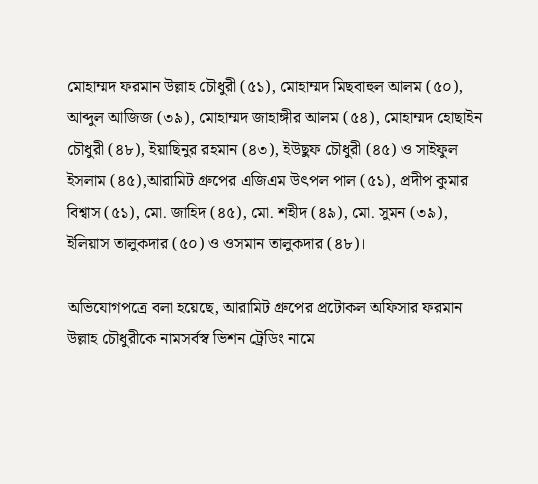মোহাম্মদ ফরমান উল্লাহ চৌধুরী (৫১), মোহাম্মদ মিছবাহুল আলম (৫০), আব্দুল আজিজ (৩৯), মোহাম্মদ জাহাঙ্গীর আলম (৫৪), মোহাম্মদ হোছাইন চৌধুরী (৪৮), ইয়াছিনুর রহমান (৪৩), ইউছুফ চৌধুরী (৪৫) ও সাইফুল ইসলাম (৪৫),আরামিট গ্রুপের এজিএম উৎপল পাল (৫১), প্রদীপ কুমার বিশ্বাস (৫১), মো. জাহিদ (৪৫), মো. শহীদ (৪৯), মো. সুমন (৩৯), ইলিয়াস তালুকদার (৫০) ও ওসমান তালুকদার (৪৮)।

অভিযোগপত্রে বলা হয়েছে, আরামিট গ্রুপের প্রটোকল অফিসার ফরমান উল্লাহ চৌধুরীকে নামসর্বস্ব ভিশন ট্রেডিং নামে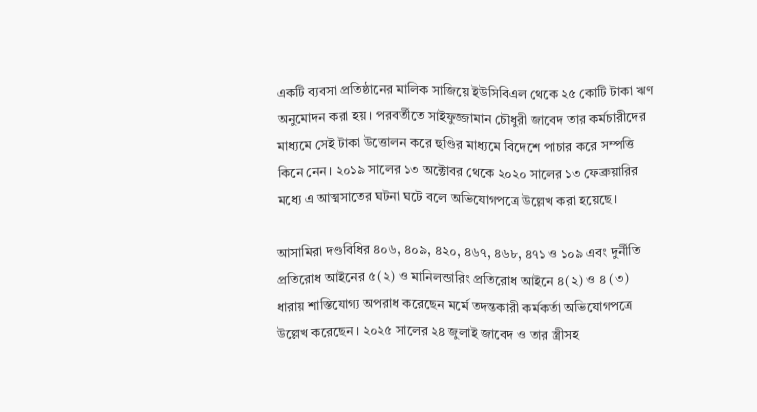একটি ব্যবসা প্রতিষ্ঠানের মালিক সাজিয়ে ইউসিবিএল থেকে ২৫ কোটি টাকা ঋণ অনুমোদন করা হয়। পরবর্তীতে সাইফুজ্জামান চৌধুরী জাবেদ তার কর্মচারীদের মাধ্যমে সেই টাকা উত্তোলন করে হুণ্ডির মাধ্যমে বিদেশে পাচার করে সম্পত্তি কিনে নেন। ২০১৯ সালের ১৩ অক্টোবর থেকে ২০২০ সালের ১৩ ফেব্রুয়ারির মধ্যে এ আত্মসাতের ঘটনা ঘটে বলে অভিযোগপত্রে উল্লেখ করা হয়েছে।

আসামিরা দণ্ডবিধির ৪০৬, ৪০৯, ৪২০, ৪৬৭, ৪৬৮, ৪৭১ ও ১০৯ এবং দুর্নীতি প্রতিরোধ আইনের ৫(২) ও মানিলন্ডারিং প্রতিরোধ আইনে ৪(২) ও ৪ (৩) ধারায় শাস্তিযোগ্য অপরাধ করেছেন মর্মে তদন্তকারী কর্মকর্তা অভিযোগপত্রে উল্লেখ করেছেন। ২০২৫ সালের ২৪ জুলাই জাবেদ ও তার স্ত্রীসহ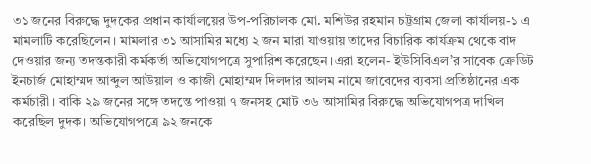৩১ জনের বিরুদ্ধে দুদকের প্রধান কার্যালয়ের উপ-পরিচালক মো. মশিউর রহমান চট্টগ্রাম জেলা কার্যালয়-১ এ মামলাটি করেছিলেন। মামলার ৩১ আসামির মধ্যে ২ জন মারা যাওয়ায় তাদের বিচারিক কার্যক্রম থেকে বাদ দেওয়ার জন্য তদন্তকারী কর্মকর্তা অভিযোগপত্রে সুপারিশ করেছেন।এরা হলেন- ইউসিবিএল’র সাবেক ক্রেডিট ইনচার্জ মোহাম্মদ আব্দুল আউয়াল ও কাজী মোহাম্মদ দিলদার আলম নামে জাবেদের ব্যবসা প্রতিষ্ঠানের এক কর্মচারী। বাকি ২৯ জনের সঙ্গে তদন্তে পাওয়া ৭ জনসহ মোট ৩৬ আসামির বিরুদ্ধে অভিযোগপত্র দাখিল করেছিল দুদক। অভিযোগপত্রে ৯২ জনকে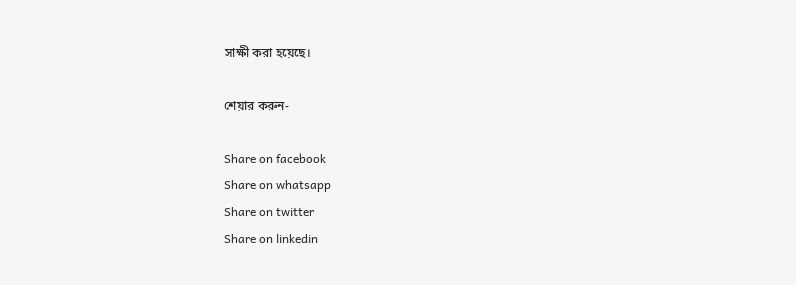সাক্ষী করা হয়েছে।

শেয়ার করুন-

Share on facebook
Share on whatsapp
Share on twitter
Share on linkedin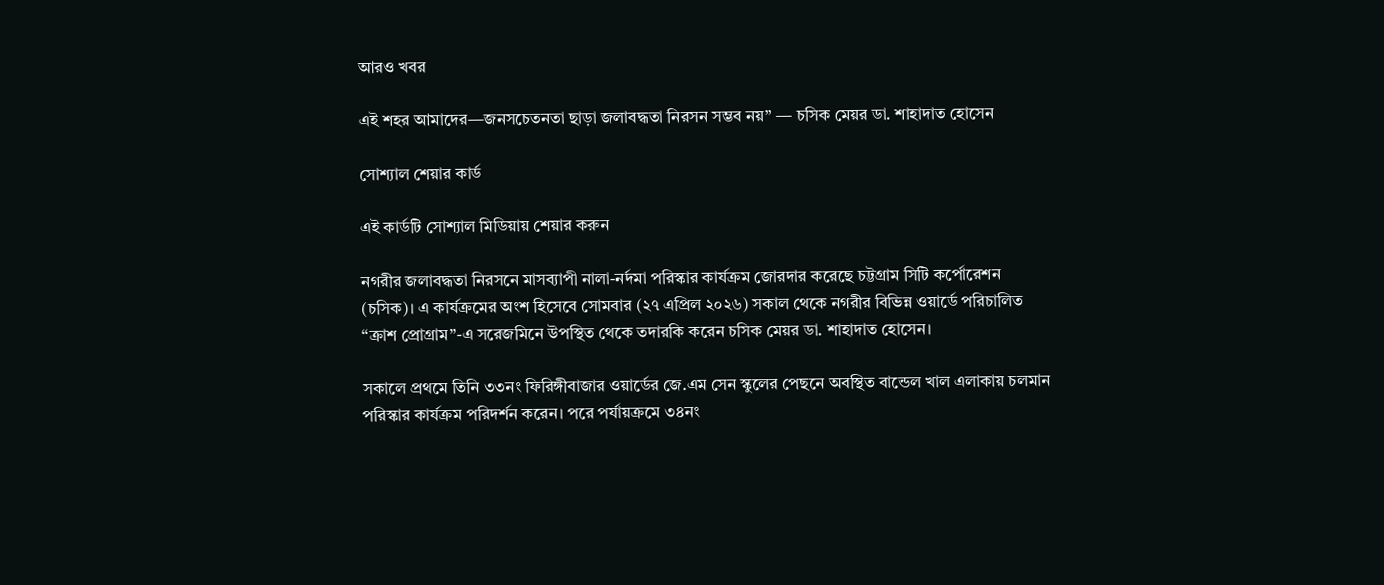আরও খবর

এই শহর আমাদের—জনসচেতনতা ছাড়া জলাবদ্ধতা নিরসন সম্ভব নয়” — চসিক মেয়র ডা. শাহাদাত হোসেন

সোশ্যাল শেয়ার কার্ড

এই কার্ডটি সোশ্যাল মিডিয়ায় শেয়ার করুন

নগরীর জলাবদ্ধতা নিরসনে মাসব্যাপী নালা-নর্দমা পরিস্কার কার্যক্রম জোরদার করেছে চট্টগ্রাম সিটি কর্পোরেশন (চসিক)। এ কার্যক্রমের অংশ হিসেবে সোমবার (২৭ এপ্রিল ২০২৬) সকাল থেকে নগরীর বিভিন্ন ওয়ার্ডে পরিচালিত “ক্রাশ প্রোগ্রাম”-এ সরেজমিনে উপস্থিত থেকে তদারকি করেন চসিক মেয়র ডা. শাহাদাত হোসেন।

সকালে প্রথমে তিনি ৩৩নং ফিরিঙ্গীবাজার ওয়ার্ডের জে.এম সেন স্কুলের পেছনে অবস্থিত বান্ডেল খাল এলাকায় চলমান পরিস্কার কার্যক্রম পরিদর্শন করেন। পরে পর্যায়ক্রমে ৩৪নং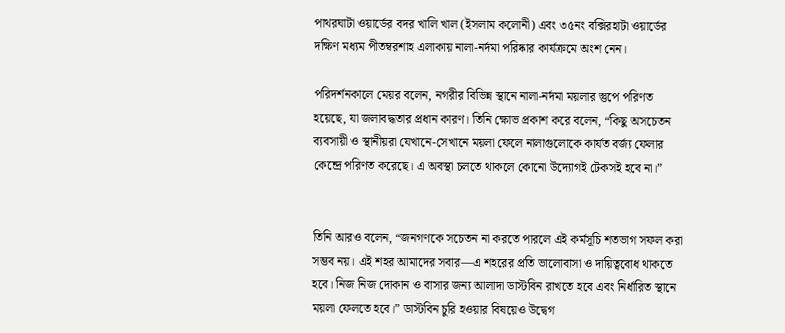পাথরঘাটা ওয়ার্ডের বদর খালি খাল (ইসলাম কলোনী) এবং ৩৫নং বক্সিরহাটা ওয়ার্ডের দক্ষিণ মধ্যম পীতম্বরশাহ এলাকায় নালা-নর্দমা পরিষ্কার কার্যক্রমে অংশ নেন।

পরিদর্শনকালে মেয়র বলেন, নগরীর বিভিন্ন স্থানে নালা-নর্দমা ময়লার স্তুপে পরিণত হয়েছে, যা জলাবদ্ধতার প্রধান কারণ। তিনি ক্ষোভ প্রকাশ করে বলেন, “কিছু অসচেতন ব্যবসায়ী ও স্থানীয়রা যেখানে-সেখানে ময়লা ফেলে নালাগুলোকে কার্যত বর্জ্য ফেলার কেন্দ্রে পরিণত করেছে। এ অবস্থা চলতে থাকলে কোনো উদ্যোগই টেকসই হবে না।”


তিনি আরও বলেন, “জনগণকে সচেতন না করতে পারলে এই কর্মসূচি শতভাগ সফল করা সম্ভব নয়। এই শহর আমাদের সবার—এ শহরের প্রতি ভালোবাসা ও দায়িত্ববোধ থাকতে হবে। নিজ নিজ দোকান ও বাসার জন্য আলাদা ডাস্টবিন রাখতে হবে এবং নির্ধারিত স্থানে ময়লা ফেলতে হবে।” ডাস্টবিন চুরি হওয়ার বিষয়েও উদ্বেগ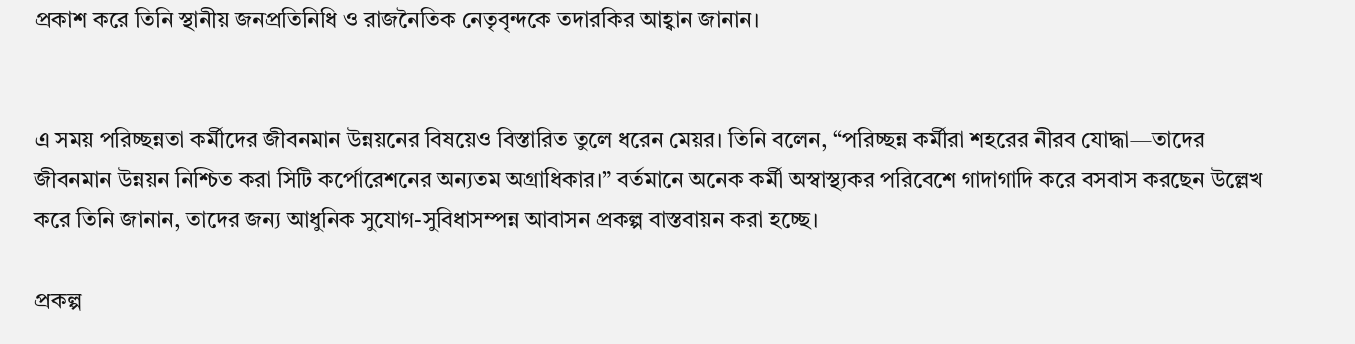প্রকাশ করে তিনি স্থানীয় জনপ্রতিনিধি ও রাজনৈতিক নেতৃবৃন্দকে তদারকির আহ্বান জানান।


এ সময় পরিচ্ছন্নতা কর্মীদের জীবনমান উন্নয়নের বিষয়েও বিস্তারিত তুলে ধরেন মেয়র। তিনি বলেন, “পরিচ্ছন্ন কর্মীরা শহরের নীরব যোদ্ধা—তাদের জীবনমান উন্নয়ন নিশ্চিত করা সিটি কর্পোরেশনের অন্যতম অগ্রাধিকার।” বর্তমানে অনেক কর্মী অস্বাস্থ্যকর পরিবেশে গাদাগাদি করে বসবাস করছেন উল্লেখ করে তিনি জানান, তাদের জন্য আধুনিক সুযোগ-সুবিধাসম্পন্ন আবাসন প্রকল্প বাস্তবায়ন করা হচ্ছে।

প্রকল্প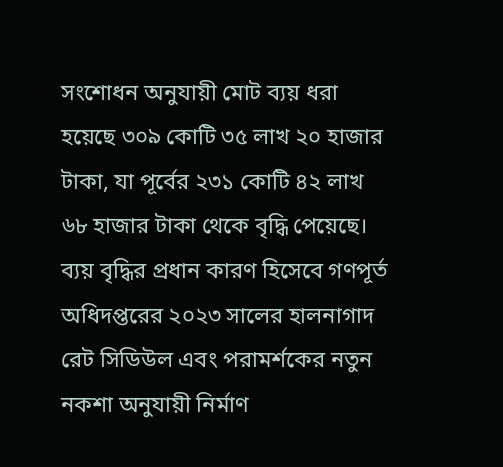সংশোধন অনুযায়ী মোট ব্যয় ধরা হয়েছে ৩০৯ কোটি ৩৫ লাখ ২০ হাজার টাকা, যা পূর্বের ২৩১ কোটি ৪২ লাখ ৬৮ হাজার টাকা থেকে বৃদ্ধি পেয়েছে। ব্যয় বৃদ্ধির প্রধান কারণ হিসেবে গণপূর্ত অধিদপ্তরের ২০২৩ সালের হালনাগাদ রেট সিডিউল এবং পরামর্শকের নতুন নকশা অনুযায়ী নির্মাণ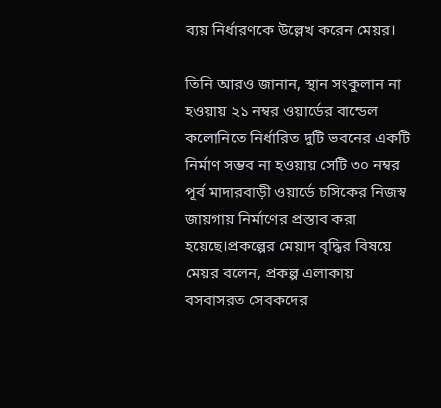ব্যয় নির্ধারণকে উল্লেখ করেন মেয়র।

তিনি আরও জানান, স্থান সংকুলান না হওয়ায় ২১ নম্বর ওয়ার্ডের বান্ডেল কলোনিতে নির্ধারিত দুটি ভবনের একটি নির্মাণ সম্ভব না হওয়ায় সেটি ৩০ নম্বর পূর্ব মাদারবাড়ী ওয়ার্ডে চসিকের নিজস্ব জায়গায় নির্মাণের প্রস্তাব করা হয়েছে।প্রকল্পের মেয়াদ বৃদ্ধির বিষয়ে মেয়র বলেন, প্রকল্প এলাকায় বসবাসরত সেবকদের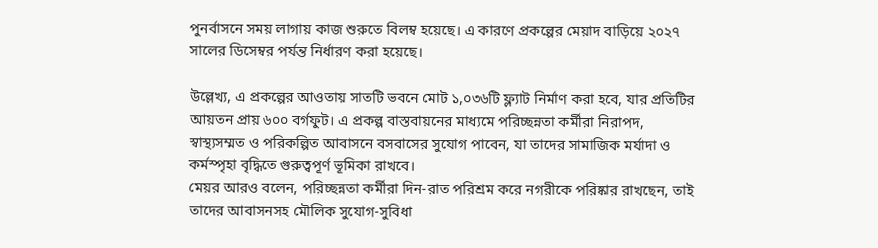পুনর্বাসনে সময় লাগায় কাজ শুরুতে বিলম্ব হয়েছে। এ কারণে প্রকল্পের মেয়াদ বাড়িয়ে ২০২৭ সালের ডিসেম্বর পর্যন্ত নির্ধারণ করা হয়েছে।

উল্লেখ্য, এ প্রকল্পের আওতায় সাতটি ভবনে মোট ১,০৩৬টি ফ্ল্যাট নির্মাণ করা হবে, যার প্রতিটির আয়তন প্রায় ৬০০ বর্গফুট। এ প্রকল্প বাস্তবায়নের মাধ্যমে পরিচ্ছন্নতা কর্মীরা নিরাপদ, স্বাস্থ্যসম্মত ও পরিকল্পিত আবাসনে বসবাসের সুযোগ পাবেন, যা তাদের সামাজিক মর্যাদা ও কর্মস্পৃহা বৃদ্ধিতে গুরুত্বপূর্ণ ভূমিকা রাখবে।
মেয়র আরও বলেন, পরিচ্ছন্নতা কর্মীরা দিন-রাত পরিশ্রম করে নগরীকে পরিষ্কার রাখছেন, তাই তাদের আবাসনসহ মৌলিক সুযোগ-সুবিধা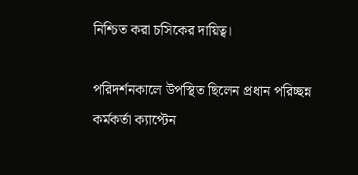নিশ্চিত করা চসিকের দায়িত্ব।

পরিদর্শনকালে উপস্থিত ছিলেন প্রধান পরিচ্ছন্ন কর্মকর্তা ক্যাপ্টেন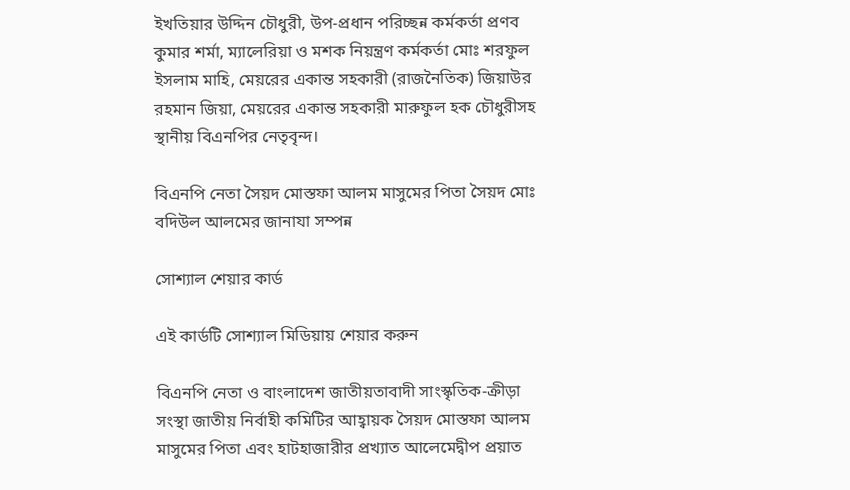ইখতিয়ার উদ্দিন চৌধুরী, উপ-প্রধান পরিচ্ছন্ন কর্মকর্তা প্রণব কুমার শর্মা, ম্যালেরিয়া ও মশক নিয়ন্ত্রণ কর্মকর্তা মোঃ শরফুল ইসলাম মাহি, মেয়রের একান্ত সহকারী (রাজনৈতিক) জিয়াউর রহমান জিয়া, মেয়রের একান্ত সহকারী মারুফুল হক চৌধুরীসহ স্থানীয় বিএনপির নেতৃবৃন্দ।

বিএনপি নেতা সৈয়দ মোস্তফা আলম মাসুমের পিতা সৈয়দ মোঃ বদিউল আলমের জানাযা সম্পন্ন

সোশ্যাল শেয়ার কার্ড

এই কার্ডটি সোশ্যাল মিডিয়ায় শেয়ার করুন

বিএনপি নেতা ও বাংলাদেশ জাতীয়তাবাদী সাংস্কৃতিক-ক্রীড়া সংস্থা জাতীয় নির্বাহী কমিটির আহ্বায়ক সৈয়দ মোস্তফা আলম মাসুমের পিতা এবং হাটহাজারীর প্রখ্যাত আলেমেদ্বীপ প্রয়াত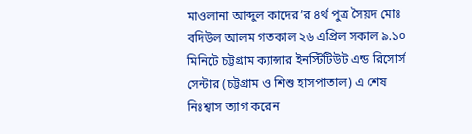মাওলানা আব্দুল কাদের’র ৪র্থ পুত্র সৈয়দ মোঃ বদিউল আলম গতকাল ২৬ এপ্রিল সকাল ৯.১০ মিনিটে চট্টগ্রাম ক্যান্সার ইনস্টিটিউট এন্ড রিসোর্স সেন্টার (চট্টগ্রাম ও শিশু হাসপাতাল) এ শেষ নিঃশ্বাস ত্যাগ করেন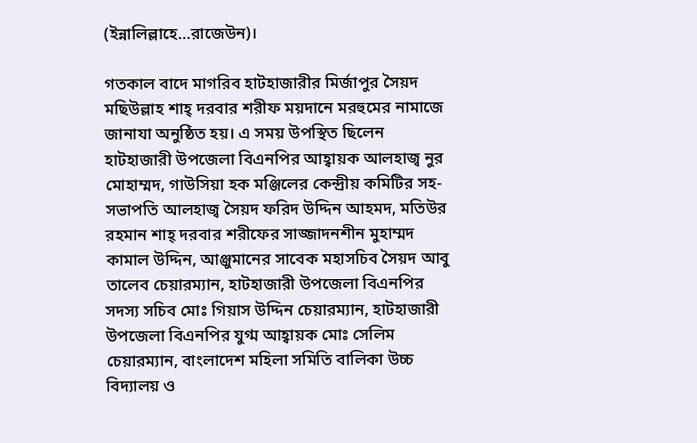(ইন্নালিল্লাহে…রাজেউন)।

গতকাল বাদে মাগরিব হাটহাজারীর মির্জাপুর সৈয়দ মছিউল্লাহ শাহ্ দরবার শরীফ ময়দানে মরহুমের নামাজে জানাযা অনুষ্ঠিত হয়। এ সময় উপস্থিত ছিলেন হাটহাজারী উপজেলা বিএনপির আহ্বায়ক আলহাজ্ব নুর মোহাম্মদ, গাউসিয়া হক মঞ্জিলের কেন্দ্রীয় কমিটির সহ-সভাপতি আলহাজ্ব সৈয়দ ফরিদ উদ্দিন আহমদ, মতিউর রহমান শাহ্ দরবার শরীফের সাজ্জাদনশীন মুহাম্মদ কামাল উদ্দিন, আঞ্জুমানের সাবেক মহাসচিব সৈয়দ আবু তালেব চেয়ারম্যান, হাটহাজারী উপজেলা বিএনপির সদস্য সচিব মোঃ গিয়াস উদ্দিন চেয়ারম্যান, হাটহাজারী উপজেলা বিএনপির যুগ্ম আহ্বায়ক মোঃ সেলিম চেয়ারম্যান, বাংলাদেশ মহিলা সমিতি বালিকা উচ্চ বিদ্যালয় ও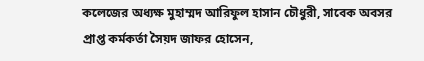কলেজের অধ্যক্ষ মুহাম্মদ আরিফুল হাসান চৌধুরী, সাবেক অবসর প্রাপ্ত কর্মকর্তা সৈয়দ জাফর হোসেন,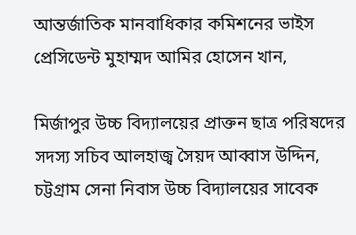আন্তর্জাতিক মানবাধিকার কমিশনের ভাইস প্রেসিডেন্ট মুহাম্মদ আমির হোসেন খান,

মির্জাপুর উচ্চ বিদ্যালয়ের প্রাক্তন ছাত্র পরিষদের সদস্য সচিব আলহাজ্ব সৈয়দ আব্বাস উদ্দিন, চট্টগ্রাম সেনা নিবাস উচ্চ বিদ্যালয়ের সাবেক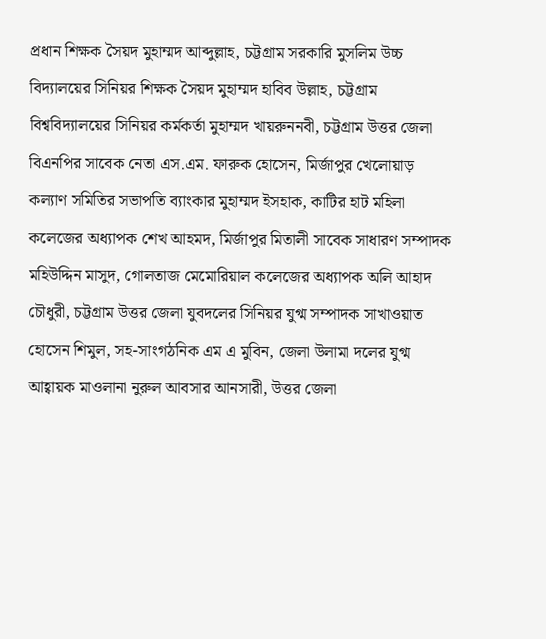প্রধান শিক্ষক সৈয়দ মুহাম্মদ আব্দুল্লাহ, চট্টগ্রাম সরকারি মুসলিম উচ্চ বিদ্যালয়ের সিনিয়র শিক্ষক সৈয়দ মুহাম্মদ হাবিব উল্লাহ, চট্টগ্রাম বিশ্ববিদ্যালয়ের সিনিয়র কর্মকর্তা মুহাম্মদ খায়রুননবী, চট্টগ্রাম উত্তর জেলা বিএনপির সাবেক নেতা এস.এম. ফারুক হোসেন, মির্জাপুর খেলোয়াড় কল্যাণ সমিতির সভাপতি ব্যাংকার মুহাম্মদ ইসহাক, কাটির হাট মহিলা কলেজের অধ্যাপক শেখ আহমদ, মির্জাপুর মিতালী সাবেক সাধারণ সম্পাদক মহিউদ্দিন মাসুদ, গোলতাজ মেমোরিয়াল কলেজের অধ্যাপক অলি আহাদ চৌধুরী, চট্টগ্রাম উত্তর জেলা যুবদলের সিনিয়র যুগ্ম সম্পাদক সাখাওয়াত হোসেন শিমুল, সহ-সাংগঠনিক এম এ মুবিন, জেলা উলামা দলের যুগ্ম আহ্বায়ক মাওলানা নুরুল আবসার আনসারী, উত্তর জেলা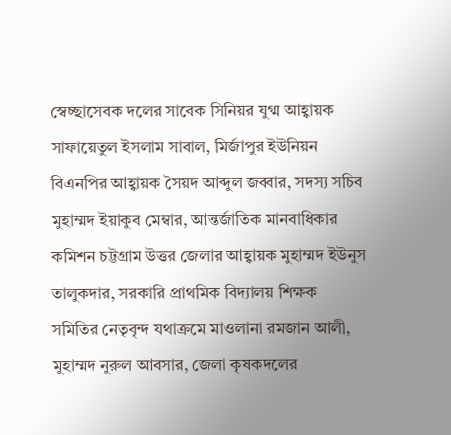স্বেচ্ছাসেবক দলের সাবেক সিনিয়র যুগ্ম আহ্বায়ক সাফায়েতুল ইসলাম সাবাল, মির্জাপুর ইউনিয়ন বিএনপির আহ্বায়ক সৈয়দ আব্দুল জব্বার, সদস্য সচিব মুহাম্মদ ইয়াকুব মেম্বার, আন্তর্জাতিক মানবাধিকার কমিশন চট্টগ্রাম উত্তর জেলার আহ্বায়ক মুহাম্মদ ইউনুস তালুকদার, সরকারি প্রাথমিক বিদ্যালয় শিক্ষক সমিতির নেতৃবৃন্দ যথাক্রমে মাওলানা রমজান আলী, মুহাম্মদ নুরুল আবসার, জেলা কৃষকদলের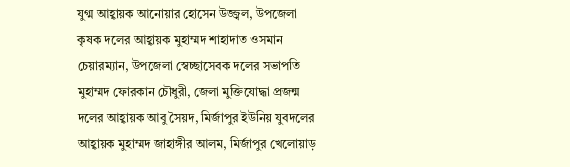যুগ্ম আহ্বায়ক আনোয়ার হোসেন উজ্জ্বল, উপজেলা কৃষক দলের আহ্বায়ক মুহাম্মদ শাহাদাত ওসমান চেয়ারম্যান, উপজেলা স্বেচ্ছাসেবক দলের সভাপতি মুহাম্মদ ফোরকান চৌধুরী, জেলা মুক্তিযোদ্ধা প্রজন্ম দলের আহ্বায়ক আবু সৈয়দ, মির্জাপুর ইউনিয় যুবদলের আহ্বায়ক মুহাম্মদ জাহাঙ্গীর আলম, মির্জাপুর খেলোয়াড়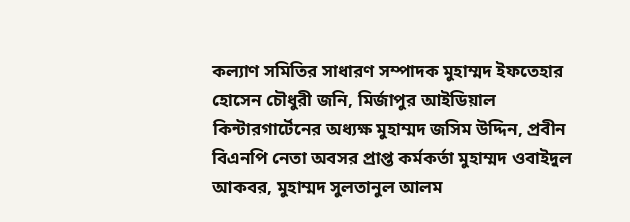কল্যাণ সমিতির সাধারণ সম্পাদক মুহাম্মদ ইফতেহার হোসেন চৌধুরী জনি, মির্জাপুর আইডিয়াল কিন্টারগার্টেনের অধ্যক্ষ মুহাম্মদ জসিম উদ্দিন, প্রবীন বিএনপি নেতা অবসর প্রাপ্ত কর্মকর্তা মুহাম্মদ ওবাইদুল আকবর, মুহাম্মদ সুলতানুল আলম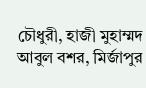চৌধুরী, হাজী মুহাম্মদ আবুল বশর, মির্জাপুর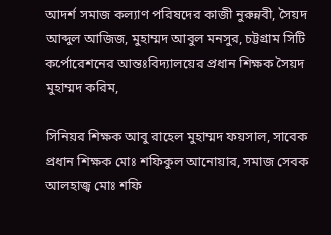আদর্শ সমাজ কল্যাণ পরিষদের কাজী নুরুন্নবী, সৈয়দ আব্দুল আজিজ, মুহাম্মদ আবুল মনসুর, চট্টগ্রাম সিটি কর্পোরেশনের আন্তঃবিদ্যালয়ের প্রধান শিক্ষক সৈয়দ মুহাম্মদ করিম,

সিনিয়র শিক্ষক আবু রাহেল মুহাম্মদ ফয়সাল, সাবেক প্রধান শিক্ষক মোঃ শফিকুল আনোয়ার, সমাজ সেবক আলহাজ্ব মোঃ শফি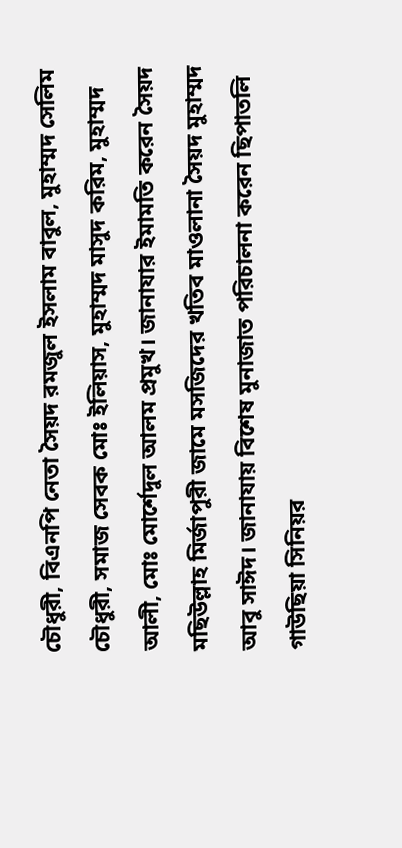চৌধুরী, বিএনপি নেতা সৈয়দ রমজুল ইসলাম বাবুল, মুহাম্মদ সেলিম চৌধুরী, সমাজ সেবক মোঃ ইলিয়াস, মুহাম্মদ মাসুদ করিম, মুহাম্মদ আলী, মোঃ মোর্শেদুল আলম প্রমুখ। জানাযার ইমামতি করেন সৈয়দ মছিউল্লাহ মির্জাপুরী জামে মসজিদের খতিব মাওলানা সৈয়দ মুহাম্মদ আবু সাঈদ। জানাযায় বিশেষ মুনাজাত পরিচালনা করেন ছিপাতলি গাউছিয়া সিনিয়র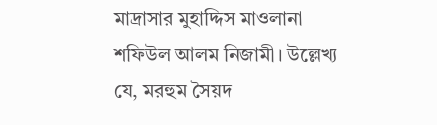মাদ্রাসার মুহাদ্দিস মাওলানা শফিউল আলম নিজামী। উল্লেখ্য যে, মরহুম সৈয়দ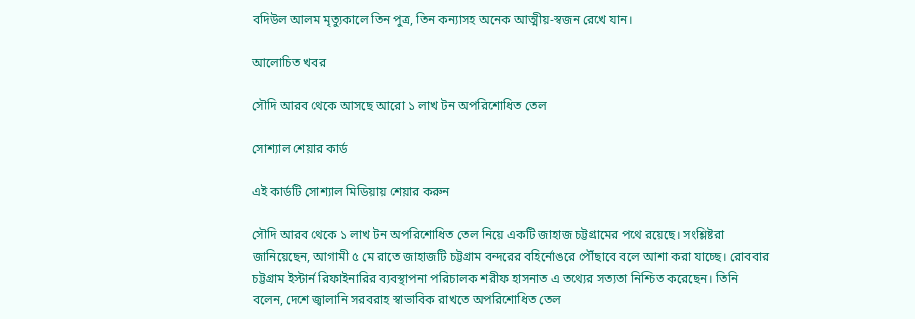বদিউল আলম মৃত্যুকালে তিন পুত্র, তিন কন্যাসহ অনেক আত্মীয়-স্বজন রেখে যান।

আলোচিত খবর

সৌদি আরব থেকে আসছে আরো ১ লাখ টন অপরিশোধিত তেল

সোশ্যাল শেয়ার কার্ড

এই কার্ডটি সোশ্যাল মিডিয়ায় শেয়ার করুন

সৌদি আরব থেকে ১ লাখ টন অপরিশোধিত তেল নিয়ে একটি জাহাজ চট্টগ্রামের পথে রয়েছে। সংশ্লিষ্টরা জানিয়েছেন, আগামী ৫ মে রাতে জাহাজটি চট্টগ্রাম বন্দরের বহির্নোঙরে পৌঁছাবে বলে আশা করা যাচ্ছে। রোববার চট্টগ্রাম ইস্টার্ন রিফাইনারির ব্যবস্থাপনা পরিচালক শরীফ হাসনাত এ তথ্যের সত্যতা নিশ্চিত করেছেন। তিনি বলেন, দেশে জ্বালানি সরবরাহ স্বাভাবিক রাখতে অপরিশোধিত তেল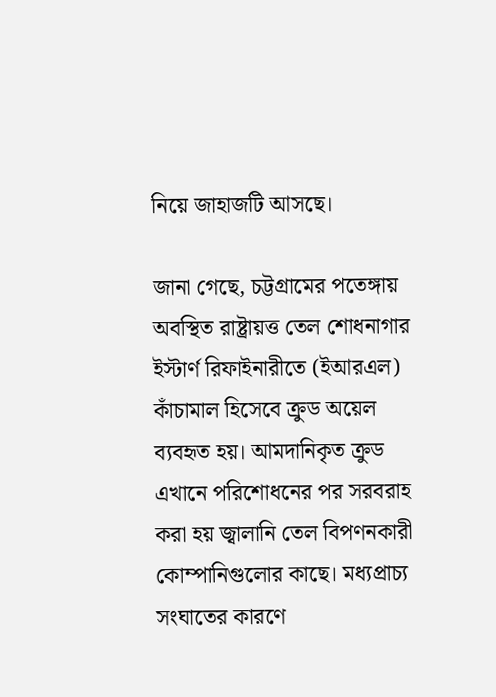নিয়ে জাহাজটি আসছে।

জানা গেছে, চট্টগ্রামের পতেঙ্গায় অবস্থিত রাষ্ট্রায়ত্ত তেল শোধনাগার ইস্টার্ণ রিফাইনারীতে (ইআরএল) কাঁচামাল হিসেবে ক্রুড অয়েল ব্যবহৃত হয়। আমদানিকৃত ক্রুড এখানে পরিশোধনের পর সরবরাহ করা হয় জ্বালানি তেল বিপণনকারী কোম্পানিগুলোর কাছে। মধ্যপ্রাচ্য সংঘাতের কারণে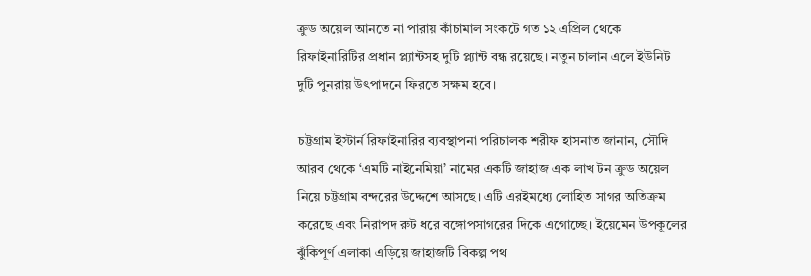ক্রুড অয়েল আনতে না পারায় কাঁচামাল সংকটে গত ১২ এপ্রিল থেকে রিফাইনারিটির প্রধান প্ল্যান্টসহ দুটি প্ল্যান্ট বন্ধ রয়েছে। নতুন চালান এলে ইউনিট দুটি পুনরায় উৎপাদনে ফিরতে সক্ষম হবে।

চট্টগ্রাম ইস্টার্ন রিফাইনারির ব্যবস্থাপনা পরিচালক শরীফ হাসনাত জানান, সৌদি আরব থেকে ‘এমটি নাইনেমিয়া’ নামের একটি জাহাজ এক লাখ টন ক্রুড অয়েল নিয়ে চট্টগ্রাম বন্দরের উদ্দেশে আসছে। এটি এরইমধ্যে লোহিত সাগর অতিক্রম করেছে এবং নিরাপদ রুট ধরে বঙ্গোপসাগরের দিকে এগোচ্ছে। ইয়েমেন উপকূলের ঝুঁকিপূর্ণ এলাকা এড়িয়ে জাহাজটি বিকল্প পথ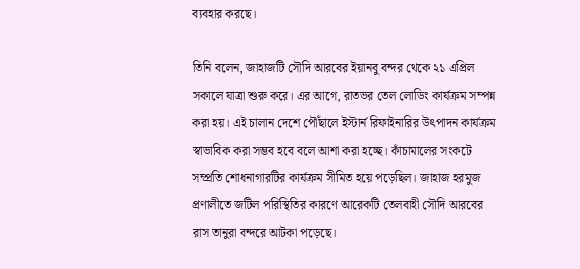ব্যবহার করছে।

তিনি বলেন, জাহাজটি সৌদি আরবের ইয়ানবু বন্দর থেকে ২১ এপ্রিল সকালে যাত্রা শুরু করে। এর আগে, রাতভর তেল লোডিং কার্যক্রম সম্পন্ন করা হয়। এই চালান দেশে পৌঁছালে ইস্টার্ন রিফাইনারির উৎপাদন কার্যক্রম স্বাভাবিক করা সম্ভব হবে বলে আশা করা হচ্ছে। কাঁচামালের সংকটে সম্প্রতি শোধনাগারটির কার্যক্রম সীমিত হয়ে পড়েছিল। জাহাজ হরমুজ প্রণালীতে জটিল পরিস্থিতির কারণে আরেকটি তেলবাহী সৌদি আরবের রাস তানুরা বন্দরে আটকা পড়েছে।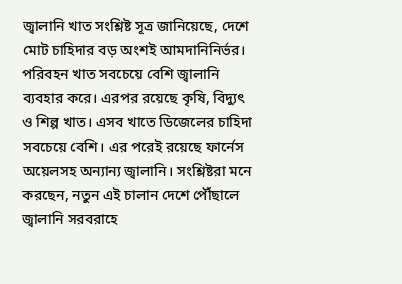জ্বালানি খাত সংশ্লিষ্ট সূত্র জানিয়েছে, দেশে মোট চাহিদার বড় অংশই আমদানিনির্ভর। পরিবহন খাত সবচেয়ে বেশি জ্বালানি ব্যবহার করে। এরপর রয়েছে কৃষি, বিদ্যুৎ ও শিল্প খাত। এসব খাতে ডিজেলের চাহিদা সবচেয়ে বেশি। এর পরেই রয়েছে ফার্নেস অয়েলসহ অন্যান্য জ্বালানি। সংশ্লিষ্টরা মনে করছেন, নতুন এই চালান দেশে পৌঁছালে জ্বালানি সরবরাহে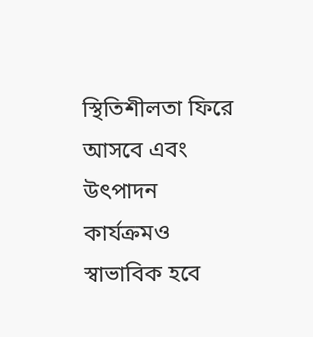স্থিতিশীলতা ফিরে আসবে এবং উৎপাদন কার্যক্রমও স্বাভাবিক হবে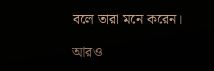বলে তারা মনে করেন।

আরও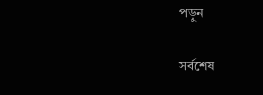পড়ুন

সর্বশেষ